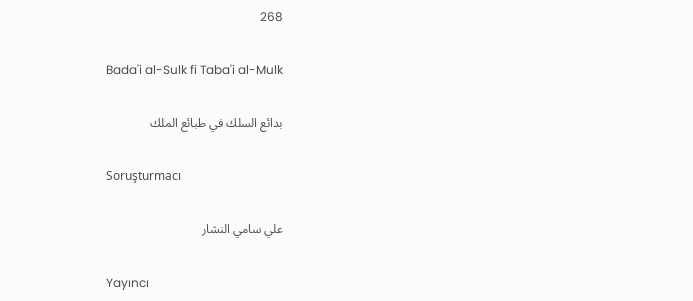268

Bada'i al-Sulk fi Taba'i al-Mulk

بدائع السلك في طبائع الملك

Soruşturmacı

علي سامي النشار

Yayıncı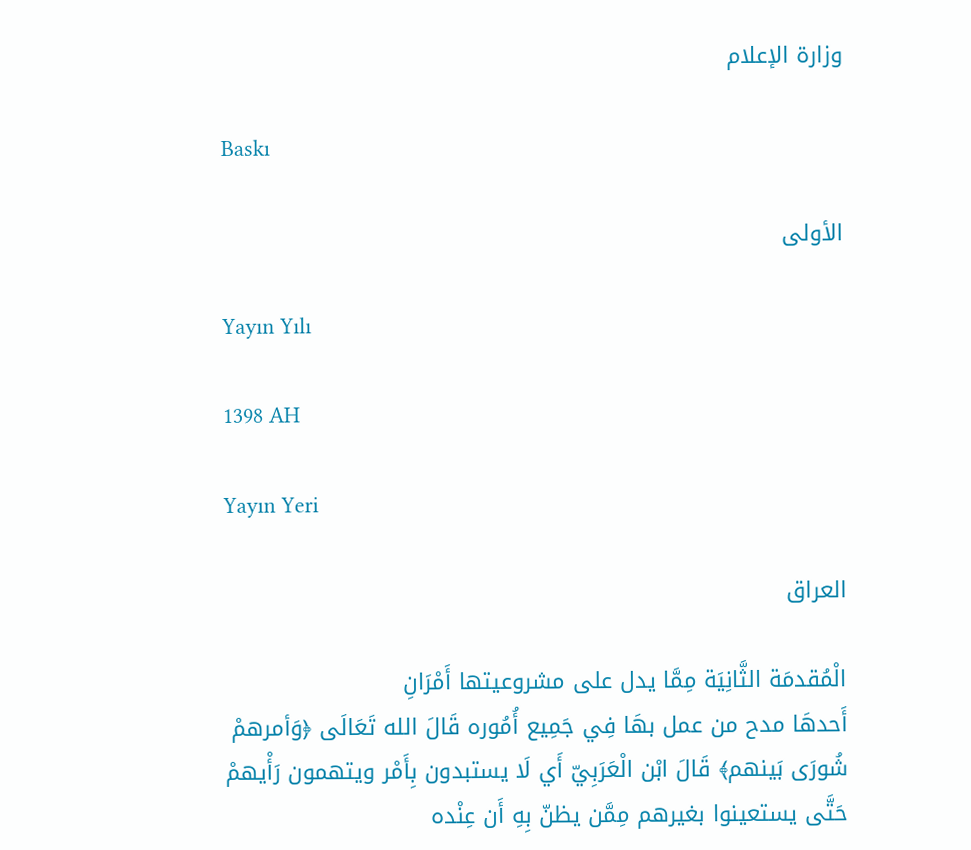وزارة الإعلام

Baskı

الأولى

Yayın Yılı

1398 AH

Yayın Yeri

العراق

الْمُقدمَة الثَّانِيَة مِمَّا يدل على مشروعيتها أَمْرَانِ
أَحدهَا مدح من عمل بهَا فِي جَمِيع أُمُوره قَالَ الله تَعَالَى ﴿وَأمرهمْ شُورَى بَينهم﴾ قَالَ ابْن الْعَرَبِيّ أَي لَا يستبدون بِأَمْر ويتهمون رَأْيهمْ حَتَّى يستعينوا بغيرهم مِمَّن يظنّ بِهِ أَن عِنْده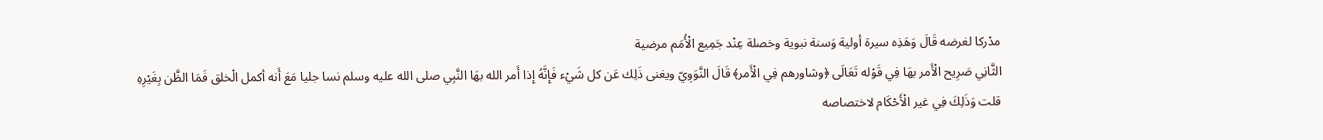مدْركا لغرضه قَالَ وَهَذِه سيرة أولية وَسنة نبوية وخصلة عِنْد جَمِيع الْأُمَم مرضية
الثَّانِي صَرِيح الْأَمر بهَا فِي قَوْله تَعَالَى ﴿وشاورهم فِي الْأَمر﴾ قَالَ النَّوَوِيّ ويغنى ذَلِك عَن كل شَيْء فَإِنَّهُ إِذا أَمر الله بهَا النَّبِي صلى الله عليه وسلم نسا جليا مَعَ أَنه أكمل الْخلق فَمَا الظَّن بِغَيْرِهِ
قلت وَذَلِكَ فِي غير الْأَحْكَام لاختصاصه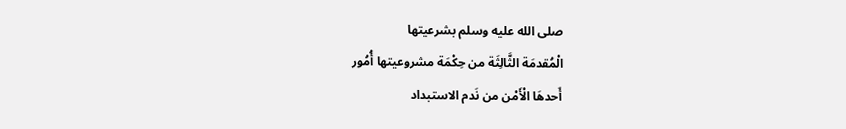صلى الله عليه وسلم بشرعيتها
الْمُقدمَة الثَّالِثَة من حِكْمَة مشروعيتها أُمُور
أَحدهَا الْأَمْن من نَدم الاستبداد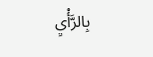بِالرَّأْيِ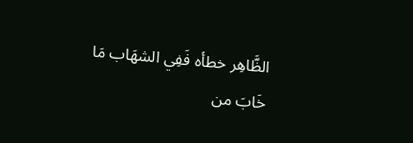الظَّاهِر خطأه فَفِي الشهَاب مَا خَابَ من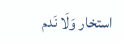استخار وَلَا نَدم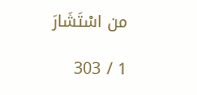من اسْتَشَارَ

1 / 303